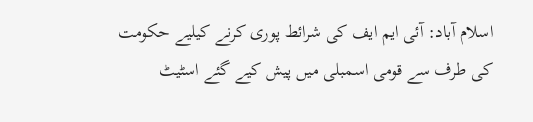اسلام آباد: آئی ایم ایف کی شرائط پوری کرنے کیلیے حکومت کی طرف سے قومی اسمبلی میں پیش کیے گئے اسٹیٹ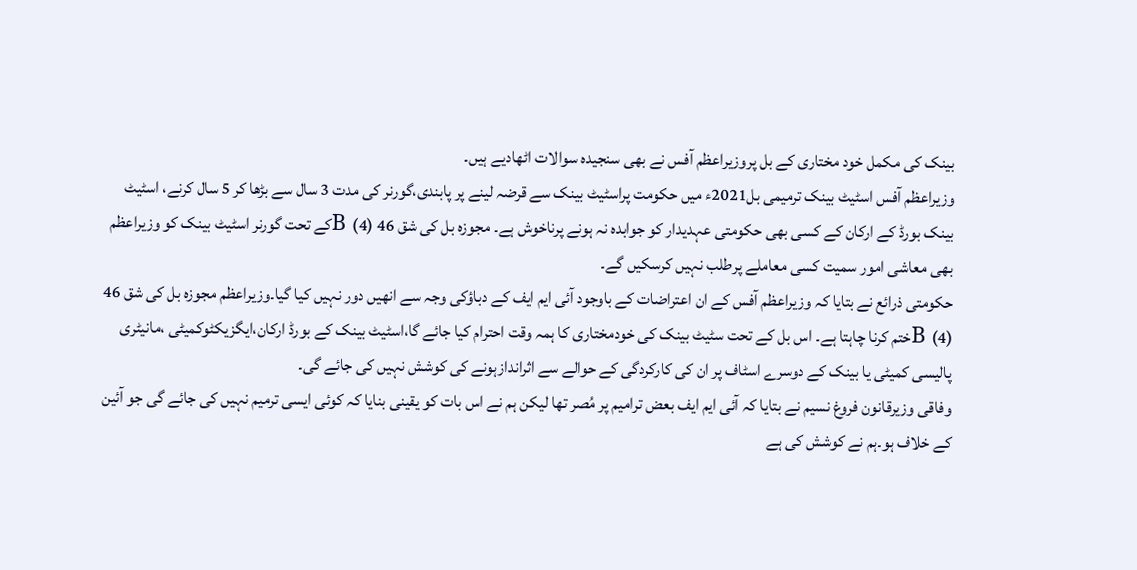بینک کی مکمل خود مختاری کے بل پروزیراعظم آفس نے بھی سنجیدہ سوالات اٹھادیے ہیں۔
وزیراعظم آفس اسٹیٹ بینک ترمیمی بل2021ء میں حکومت پراسٹیٹ بینک سے قرضہ لینے پر پابندی،گورنر کی مدت 3 سال سے بڑھا کر 5 سال کرنے، اسٹیٹ بینک بورڈ کے ارکان کے کسی بھی حکومتی عہدیدار کو جوابدہ نہ ہونے پرناخوش ہے۔ مجوزہ بل کی شق 46 B (4)کے تحت گورنر اسٹیٹ بینک کو وزیراعظم بھی معاشی امور سمیت کسی معاملے پرطلب نہیں کرسکیں گے۔
حکومتی ذرائع نے بتایا کہ وزیراعظم آفس کے ان اعتراضات کے باوجود آئی ایم ایف کے دباؤکی وجہ سے انھیں دور نہیں کیا گیا۔وزیراعظم مجوزہ بل کی شق 46 B (4)ختم کرنا چاہتا ہے۔ اس بل کے تحت سٹیٹ بینک کی خودمختاری کا ہمہ وقت احترام کیا جائے گا،اسٹیٹ بینک کے بورڈ ارکان،ایگزیکٹوکمیٹی ،مانیٹری پالیسی کمیٹی یا بینک کے دوسرے اسٹاف پر ان کی کارکردگی کے حوالے سے اثراندازہونے کی کوشش نہیں کی جائے گی۔
وفاقی وزیرقانون فروغ نسیم نے بتایا کہ آئی ایم ایف بعض ترامیم پر مُصر تھا لیکن ہم نے اس بات کو یقینی بنایا کہ کوئی ایسی ترمیم نہیں کی جائے گی جو آئین کے خلاف ہو۔ہم نے کوشش کی ہے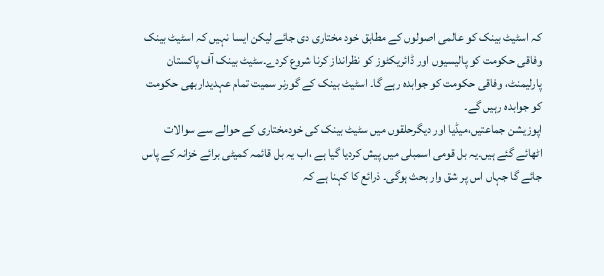کہ اسٹیٹ بینک کو عالمی اصولوں کے مطابق خود مختاری دی جائے لیکن ایسا نہیں کہ اسٹیٹ بینک وفاقی حکومت کو پالیسیوں اور ڈائریکٹوز کو نظرانداز کرنا شروع کردے۔سٹیٹ بینک آف پاکستان پارلیمنٹ، وفاقی حکومت کو جوابدہ رہے گا۔ اسٹیٹ بینک کے گورنر سمیت تمام عہدیداربھی حکومت کو جوابدہ رہیں گے۔
اپوزیشن جماعتیں،میڈیا اور دیگرحلقوں میں سٹیٹ بینک کی خودمختاری کے حوالے سے سوالات اٹھائے گئے ہیں۔یہ بل قومی اسمبلی میں پیش کردیا گیا ہے ،اب یہ بل قائمہ کمیٹی برائے خزانہ کے پاس جائے گا جہاں اس پر شق وار بحث ہوگی۔ ذرائع کا کہنا ہے کہ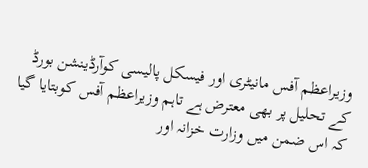وزیراعظم آفس مانیٹری اور فیسکل پالیسی کوآرڈینشن بورڈ کے تحلیل پر بھی معترض ہے تاہم وزیراعظم آفس کوبتایا گیا کہ اس ضمن میں وزارت خزانہ اور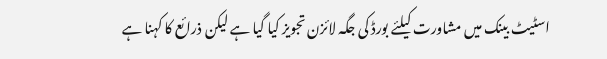اسٹیٹ بینک میں مشاورت کیلئے بورڈ کی جگہ لائزن تجویز کیا گیا ہے لیکن ذرائع کا کہنا ہے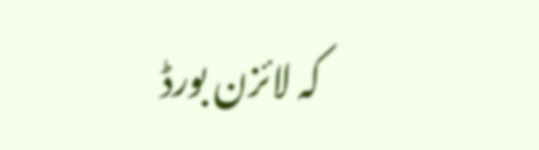کہ لائزن بورڈ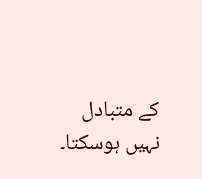کے متبادل نہیں ہوسکتا۔